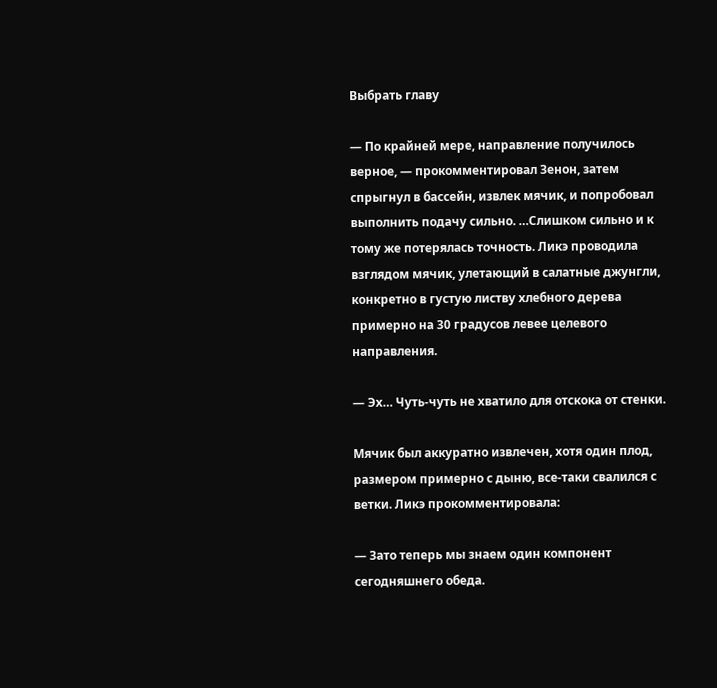Выбрать главу

— По крайней мере, направление получилось верное, — прокомментировал Зенон, затем спрыгнул в бассейн, извлек мячик, и попробовал выполнить подачу сильно. …Слишком сильно и к тому же потерялась точность. Ликэ проводила взглядом мячик, улетающий в салатные джунгли, конкретно в густую листву хлебного дерева примерно на 30 градусов левее целевого направления.

— Эх… Чуть-чуть не хватило для отскока от стенки.

Мячик был аккуратно извлечен, хотя один плод, размером примерно с дыню, все-таки свалился с ветки. Ликэ прокомментировала:

— Зато теперь мы знаем один компонент сегодняшнего обеда.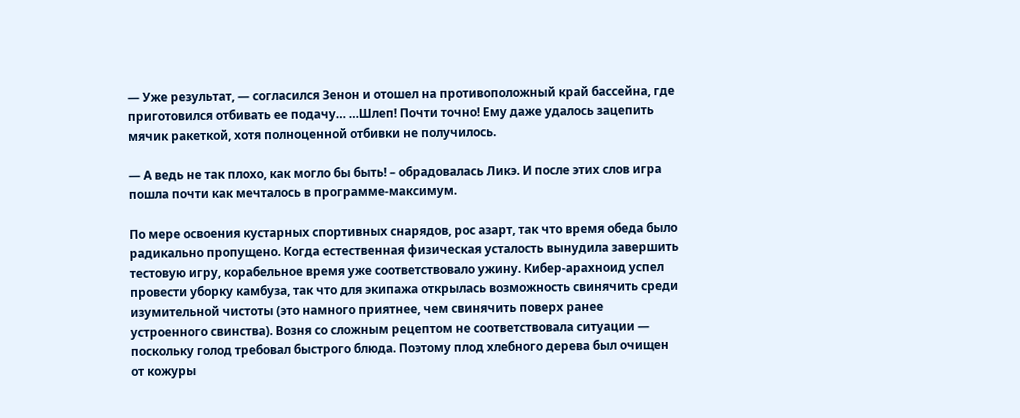— Уже результат, — согласился Зенон и отошел на противоположный край бассейна, где приготовился отбивать ее подачу… …Шлеп! Почти точно! Ему даже удалось зацепить мячик ракеткой, хотя полноценной отбивки не получилось.

— А ведь не так плохо, как могло бы быть! – обрадовалась Ликэ. И после этих слов игра пошла почти как мечталось в программе-максимум.

По мере освоения кустарных спортивных снарядов, рос азарт, так что время обеда было радикально пропущено. Когда естественная физическая усталость вынудила завершить тестовую игру, корабельное время уже соответствовало ужину. Кибер-арахноид успел провести уборку камбуза, так что для экипажа открылась возможность свинячить среди изумительной чистоты (это намного приятнее, чем свинячить поверх ранее устроенного свинства). Возня со сложным рецептом не соответствовала ситуации — поскольку голод требовал быстрого блюда. Поэтому плод хлебного дерева был очищен от кожуры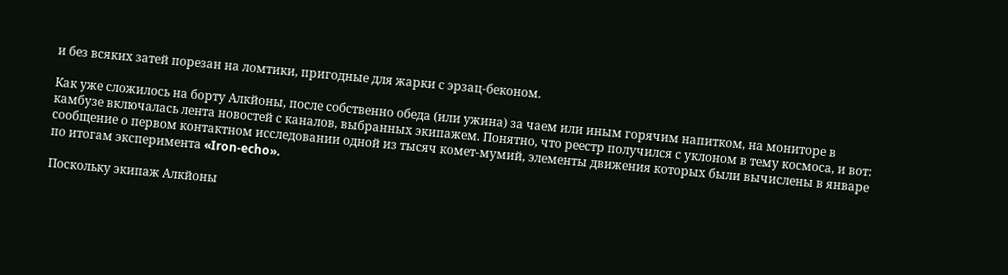и без всяких затей порезан на ломтики, пригодные для жарки с эрзац-беконом.

Как уже сложилось на борту Алкйоны, после собственно обеда (или ужина) за чаем или иным горячим напитком, на мониторе в камбузе включалась лента новостей с каналов, выбранных экипажем. Понятно, что реестр получился с уклоном в тему космоса, и вот: сообщение о первом контактном исследовании одной из тысяч комет-мумий, элементы движения которых были вычислены в январе по итогам эксперимента «Iron-echo».

Поскольку экипаж Алкйоны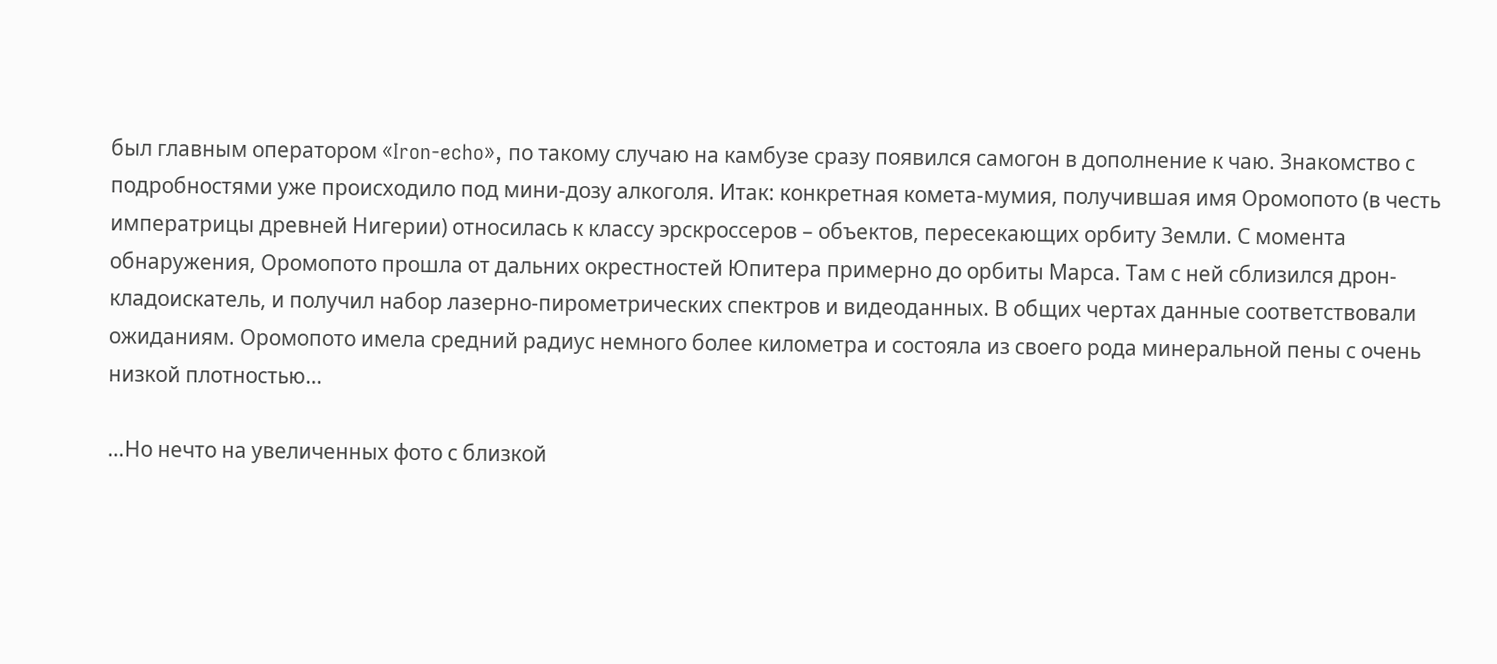был главным оператором «Iron-echo», по такому случаю на камбузе сразу появился самогон в дополнение к чаю. Знакомство с подробностями уже происходило под мини-дозу алкоголя. Итак: конкретная комета-мумия, получившая имя Оромопото (в честь императрицы древней Нигерии) относилась к классу эрскроссеров – объектов, пересекающих орбиту Земли. С момента обнаружения, Оромопото прошла от дальних окрестностей Юпитера примерно до орбиты Марса. Там с ней сблизился дрон-кладоискатель, и получил набор лазерно-пирометрических спектров и видеоданных. В общих чертах данные соответствовали ожиданиям. Оромопото имела средний радиус немного более километра и состояла из своего рода минеральной пены с очень низкой плотностью…

…Но нечто на увеличенных фото с близкой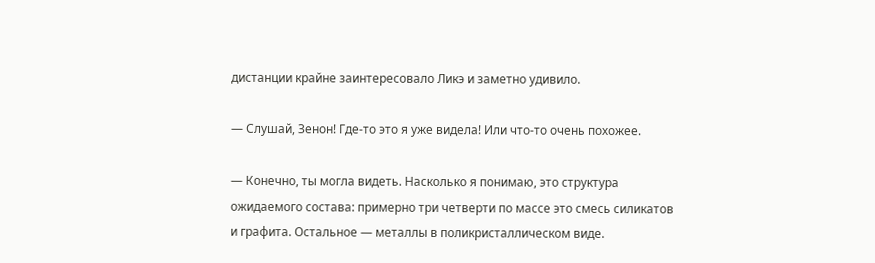дистанции крайне заинтересовало Ликэ и заметно удивило.

— Слушай, Зенон! Где-то это я уже видела! Или что-то очень похожее.

— Конечно, ты могла видеть. Насколько я понимаю, это структура ожидаемого состава: примерно три четверти по массе это смесь силикатов и графита. Остальное — металлы в поликристаллическом виде.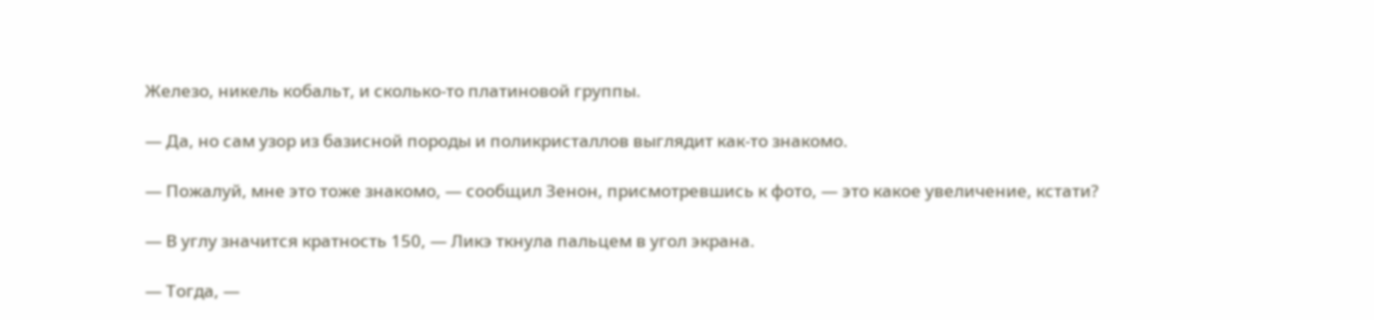Железо, никель кобальт, и сколько-то платиновой группы.

— Да, но сам узор из базисной породы и поликристаллов выглядит как-то знакомо.

— Пожалуй, мне это тоже знакомо, — сообщил Зенон, присмотревшись к фото, — это какое увеличение, кстати?

— В углу значится кратность 150, — Ликэ ткнула пальцем в угол экрана.

— Тогда, —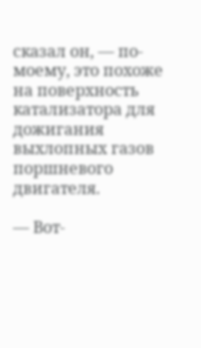сказал он, — по-моему, это похоже на поверхность катализатора для дожигания выхлопных газов поршневого двигателя.

— Вот-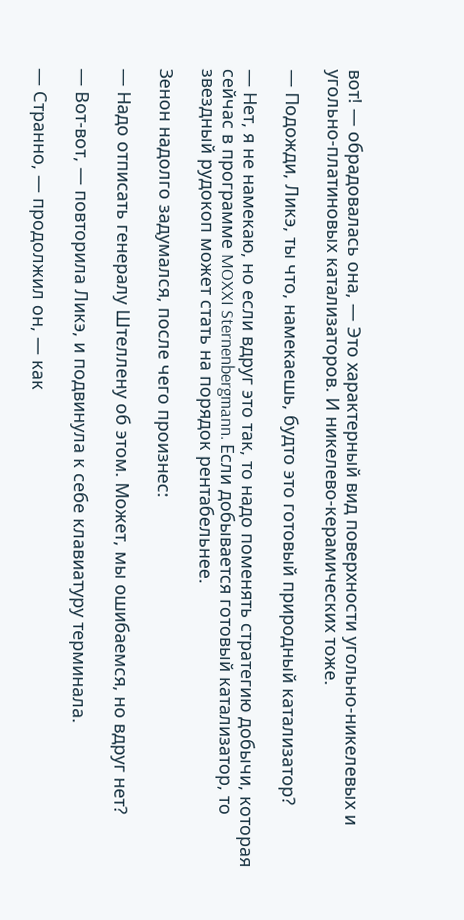вот! — обрадовалась она, — Это характерный вид поверхности угольно-никелевых и угольно-платиновых катализаторов. И никелево-керамических тоже.

— Подожди, Ликэ, ты что, намекаешь, будто это готовый природный катализатор?

— Нет, я не намекаю, но если вдруг это так, то надо поменять стратегию добычи, которая сейчас в программе MOXXI Sternenbergmann. Если добывается готовый катализатор, то звездный рудокоп может стать на порядок рентабельнее.

Зенон надолго задумался, после чего произнес:

— Надо отписать генералу Штеллену об этом. Может, мы ошибаемся, но вдруг нет?

— Вот-вот, — повторила Ликэ, и подвинула к себе клавиатуру терминала.

— Странно, — продолжил он, — как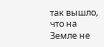так вышло, что на Земле не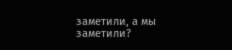заметили, а мы заметили?